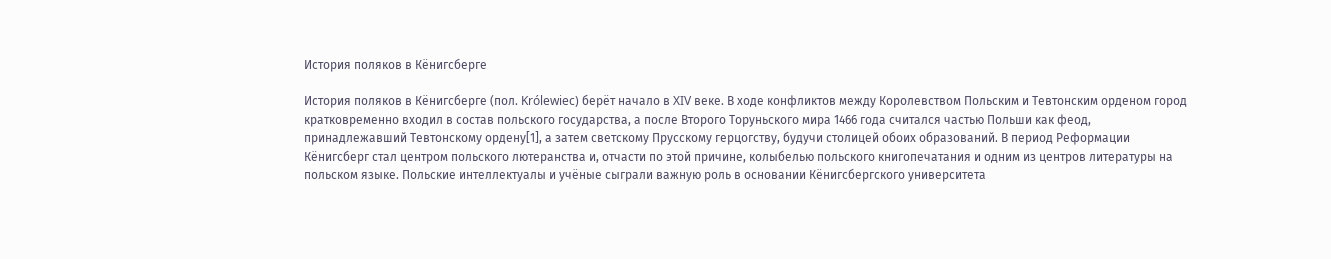История поляков в Кёнигсберге

История поляков в Кёнигсберге (пол. Królewiec) берёт начало в XIV веке. В ходе конфликтов между Королевством Польским и Тевтонским орденом город кратковременно входил в состав польского государства, а после Второго Торуньского мира 1466 года считался частью Польши как феод, принадлежавший Тевтонскому ордену[1], а затем светскому Прусскому герцогству, будучи столицей обоих образований. В период Реформации Кёнигсберг стал центром польского лютеранства и, отчасти по этой причине, колыбелью польского книгопечатания и одним из центров литературы на польском языке. Польские интеллектуалы и учёные сыграли важную роль в основании Кёнигсбергского университета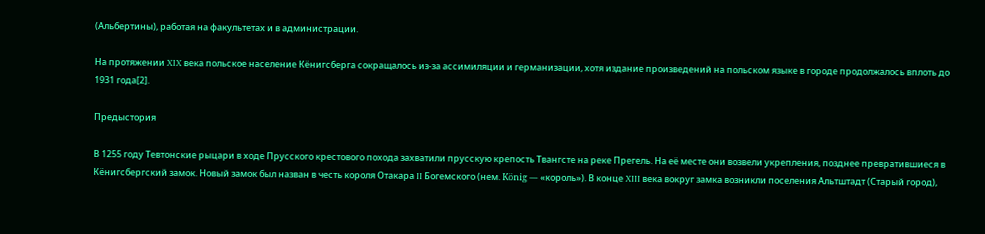(Альбертины), работая на факультетах и в администрации.

На протяжении XIX века польское население Кёнигсберга сокращалось из-за ассимиляции и германизации, хотя издание произведений на польском языке в городе продолжалось вплоть до 1931 года[2].

Предыстория

В 1255 году Тевтонские рыцари в ходе Прусского крестового похода захватили прусскую крепость Твангсте на реке Прегель. На её месте они возвели укрепления, позднее превратившиеся в Кёнигсбергский замок. Новый замок был назван в честь короля Отакара II Богемского (нем. König — «король»). В конце XIII века вокруг замка возникли поселения Альтштадт (Старый город),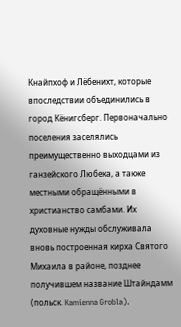Кнайпхоф и Лёбенихт, которые впоследствии объединились в город Кёнигсберг. Первоначально поселения заселялись преимущественно выходцами из ганзейского Любека, а также местными обращёнными в христианство самбами. Их духовные нужды обслуживала вновь построенная кирха Святого Михаила в районе, позднее получившем название Штайндамм (польск. Kamienna Grobla).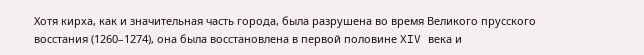Хотя кирха, как и значительная часть города, была разрушена во время Великого прусского восстания (1260–1274), она была восстановлена в первой половине XIV века и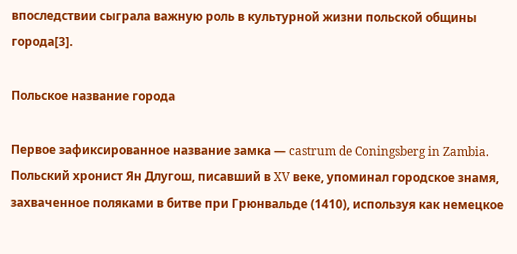впоследствии сыграла важную роль в культурной жизни польской общины города[3].

Польское название города

Первое зафиксированное название замка — castrum de Coningsberg in Zambia. Польский хронист Ян Длугош, писавший в XV веке, упоминал городское знамя, захваченное поляками в битве при Грюнвальде (1410), используя как немецкое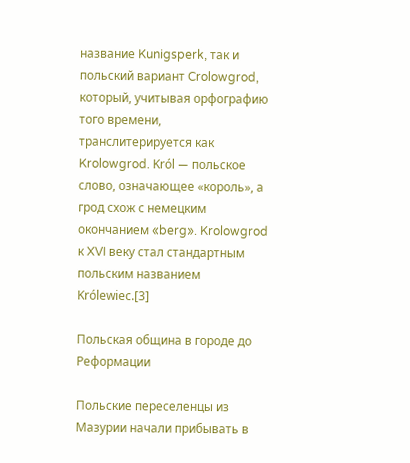название Kunigsperk, так и польский вариант Crolowgrod, который, учитывая орфографию того времени, транслитерируется как Krolowgrod. Król — польское слово, означающее «король», а грод схож с немецким окончанием «berg». Krolowgrod к XVI веку стал стандартным польским названием Królewiec.[3]

Польская община в городе до Реформации

Польские переселенцы из Мазурии начали прибывать в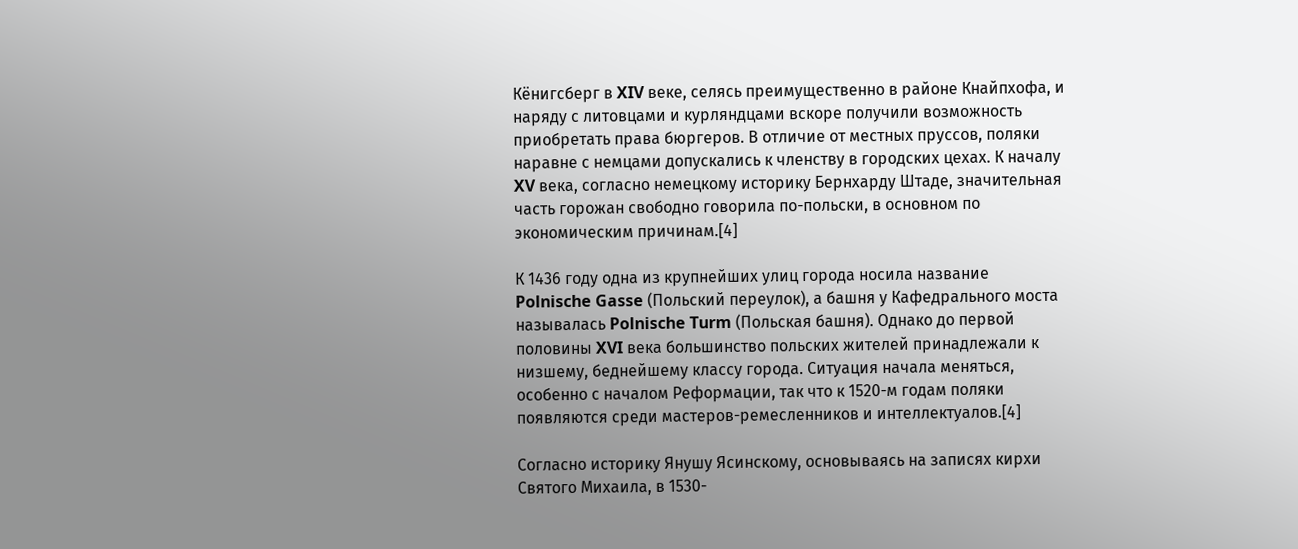Кёнигсберг в XIV веке, селясь преимущественно в районе Кнайпхофа, и наряду с литовцами и курляндцами вскоре получили возможность приобретать права бюргеров. В отличие от местных пруссов, поляки наравне с немцами допускались к членству в городских цехах. К началу XV века, согласно немецкому историку Бернхарду Штаде, значительная часть горожан свободно говорила по-польски, в основном по экономическим причинам.[4]

К 1436 году одна из крупнейших улиц города носила название Polnische Gasse (Польский переулок), а башня у Кафедрального моста называлась Polnische Turm (Польская башня). Однако до первой половины XVI века большинство польских жителей принадлежали к низшему, беднейшему классу города. Ситуация начала меняться, особенно с началом Реформации, так что к 1520-м годам поляки появляются среди мастеров-ремесленников и интеллектуалов.[4]

Согласно историку Янушу Ясинскому, основываясь на записях кирхи Святого Михаила, в 1530-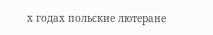х годах польские лютеране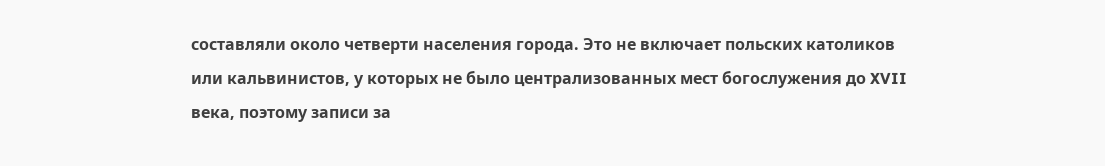составляли около четверти населения города. Это не включает польских католиков или кальвинистов, у которых не было централизованных мест богослужения до XVII века, поэтому записи за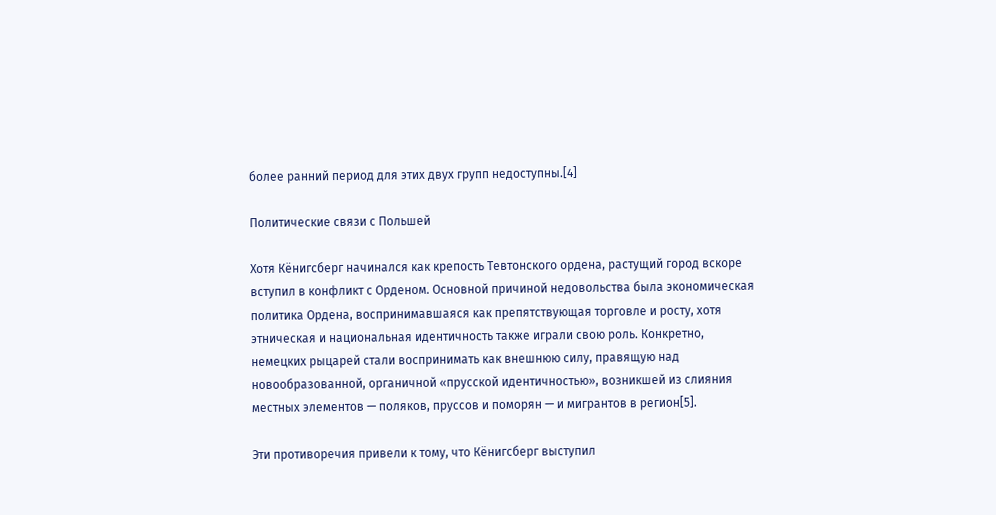более ранний период для этих двух групп недоступны.[4]

Политические связи с Польшей

Хотя Кёнигсберг начинался как крепость Тевтонского ордена, растущий город вскоре вступил в конфликт с Орденом. Основной причиной недовольства была экономическая политика Ордена, воспринимавшаяся как препятствующая торговле и росту, хотя этническая и национальная идентичность также играли свою роль. Конкретно, немецких рыцарей стали воспринимать как внешнюю силу, правящую над новообразованной, органичной «прусской идентичностью», возникшей из слияния местных элементов — поляков, пруссов и поморян — и мигрантов в регион[5].

Эти противоречия привели к тому, что Кёнигсберг выступил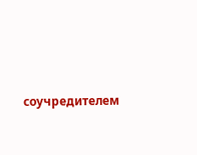соучредителем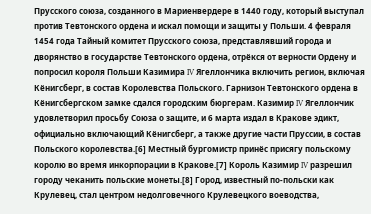Прусского союза, созданного в Мариенвердере в 1440 году, который выступал против Тевтонского ордена и искал помощи и защиты у Польши. 4 февраля 1454 года Тайный комитет Прусского союза, представлявший города и дворянство в государстве Тевтонского ордена, отрёкся от верности Ордену и попросил короля Польши Казимира IV Ягеллончика включить регион, включая Кёнигсберг, в состав Королевства Польского. Гарнизон Тевтонского ордена в Кёнигсбергском замке сдался городским бюргерам. Казимир IV Ягеллончик удовлетворил просьбу Союза о защите, и 6 марта издал в Кракове эдикт, официально включающий Кёнигсберг, а также другие части Пруссии, в состав Польского королевства.[6] Местный бургомистр принёс присягу польскому королю во время инкорпорации в Кракове.[7] Король Казимир IV разрешил городу чеканить польские монеты.[8] Город, известный по-польски как Крулевец, стал центром недолговечного Крулевецкого воеводства,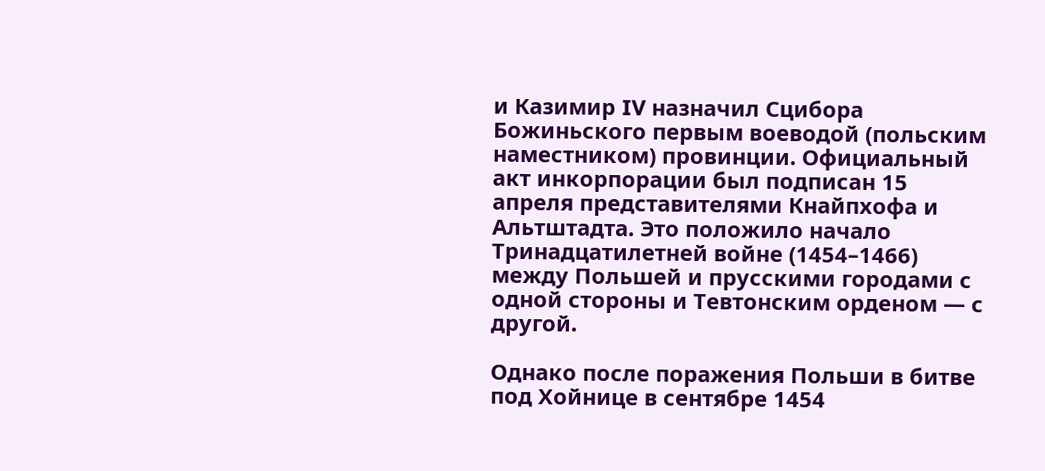и Казимир IV назначил Сцибора Божиньского первым воеводой (польским наместником) провинции. Официальный акт инкорпорации был подписан 15 апреля представителями Кнайпхофа и Альтштадта. Это положило начало Тринадцатилетней войне (1454–1466) между Польшей и прусскими городами с одной стороны и Тевтонским орденом — с другой.

Однако после поражения Польши в битве под Хойнице в сентябре 1454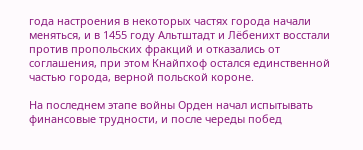года настроения в некоторых частях города начали меняться, и в 1455 году Альтштадт и Лёбенихт восстали против пропольских фракций и отказались от соглашения, при этом Кнайпхоф остался единственной частью города, верной польской короне.

На последнем этапе войны Орден начал испытывать финансовые трудности, и после череды побед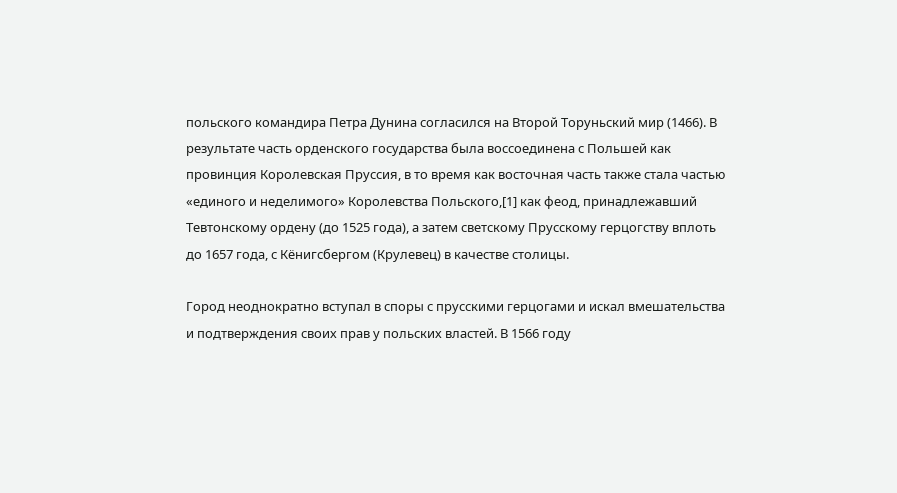польского командира Петра Дунина согласился на Второй Торуньский мир (1466). В результате часть орденского государства была воссоединена с Польшей как провинция Королевская Пруссия, в то время как восточная часть также стала частью «единого и неделимого» Королевства Польского,[1] как феод, принадлежавший Тевтонскому ордену (до 1525 года), а затем светскому Прусскому герцогству вплоть до 1657 года, с Кёнигсбергом (Крулевец) в качестве столицы.

Город неоднократно вступал в споры с прусскими герцогами и искал вмешательства и подтверждения своих прав у польских властей. В 1566 году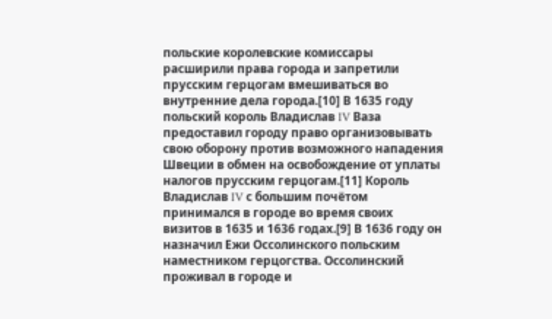польские королевские комиссары расширили права города и запретили прусским герцогам вмешиваться во внутренние дела города.[10] В 1635 году польский король Владислав IV Ваза предоставил городу право организовывать свою оборону против возможного нападения Швеции в обмен на освобождение от уплаты налогов прусским герцогам.[11] Король Владислав IV с большим почётом принимался в городе во время своих визитов в 1635 и 1636 годах.[9] В 1636 году он назначил Ежи Оссолинского польским наместником герцогства. Оссолинский проживал в городе и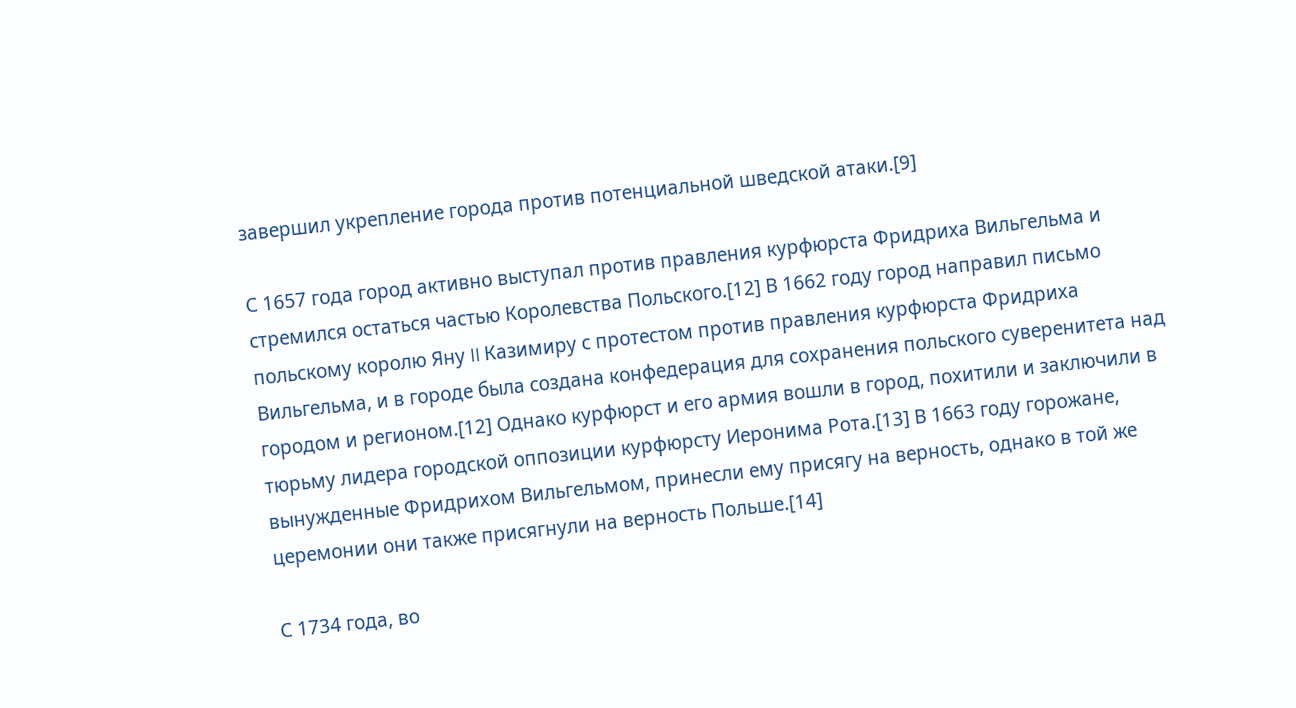завершил укрепление города против потенциальной шведской атаки.[9]

С 1657 года город активно выступал против правления курфюрста Фридриха Вильгельма и стремился остаться частью Королевства Польского.[12] В 1662 году город направил письмо польскому королю Яну II Казимиру с протестом против правления курфюрста Фридриха Вильгельма, и в городе была создана конфедерация для сохранения польского суверенитета над городом и регионом.[12] Однако курфюрст и его армия вошли в город, похитили и заключили в тюрьму лидера городской оппозиции курфюрсту Иеронима Рота.[13] В 1663 году горожане, вынужденные Фридрихом Вильгельмом, принесли ему присягу на верность, однако в той же церемонии они также присягнули на верность Польше.[14]

С 1734 года, во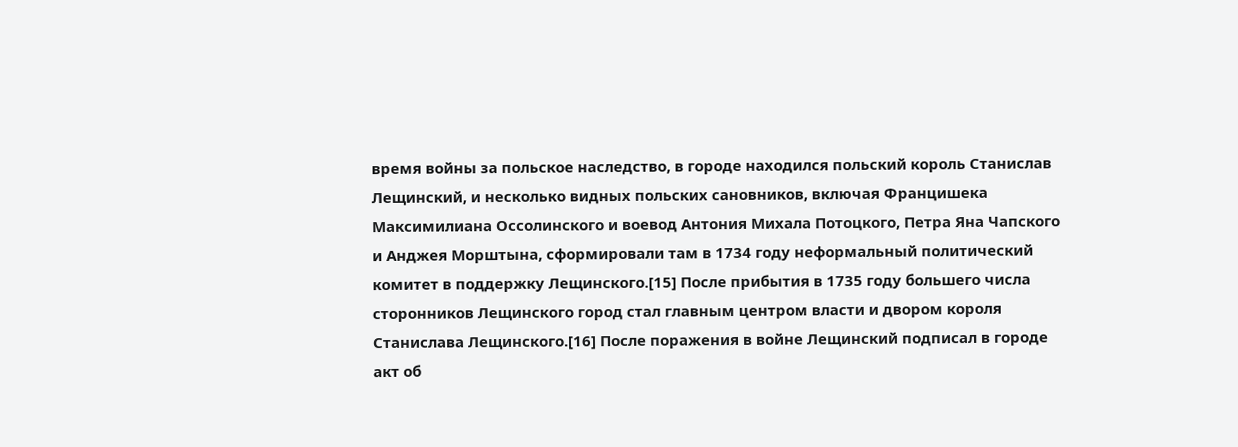время войны за польское наследство, в городе находился польский король Станислав Лещинский, и несколько видных польских сановников, включая Францишека Максимилиана Оссолинского и воевод Антония Михала Потоцкого, Петра Яна Чапского и Анджея Морштына, сформировали там в 1734 году неформальный политический комитет в поддержку Лещинского.[15] После прибытия в 1735 году большего числа сторонников Лещинского город стал главным центром власти и двором короля Станислава Лещинского.[16] После поражения в войне Лещинский подписал в городе акт об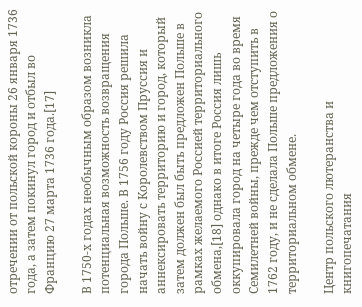отречении от польской короны 26 января 1736 года, а затем покинул город и отбыл во Францию 27 марта 1736 года.[17]

В 1750-х годах необычным образом возникла потенциальная возможность возвращения города Польше. В 1756 году Россия решила начать войну с Королевством Пруссия и аннексировать территорию и город, который затем должен был быть предложен Польше в рамках желаемого Россией территориального обмена,[18] однако в итоге Россия лишь оккупировала город на четыре года во время Семилетней войны, прежде чем отступить в 1762 году, и не сделала Польше предложения о территориальном обмене.

Центр польского лютеранства и книгопечатания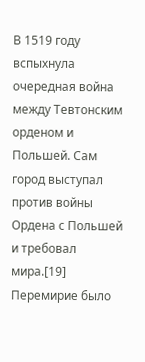В 1519 году вспыхнула очередная война между Тевтонским орденом и Польшей. Сам город выступал против войны Ордена с Польшей и требовал мира.[19] Перемирие было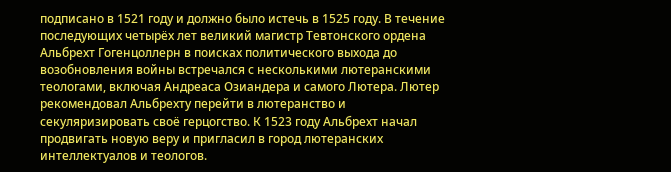подписано в 1521 году и должно было истечь в 1525 году. В течение последующих четырёх лет великий магистр Тевтонского ордена Альбрехт Гогенцоллерн в поисках политического выхода до возобновления войны встречался с несколькими лютеранскими теологами, включая Андреаса Озиандера и самого Лютера. Лютер рекомендовал Альбрехту перейти в лютеранство и секуляризировать своё герцогство. К 1523 году Альбрехт начал продвигать новую веру и пригласил в город лютеранских интеллектуалов и теологов.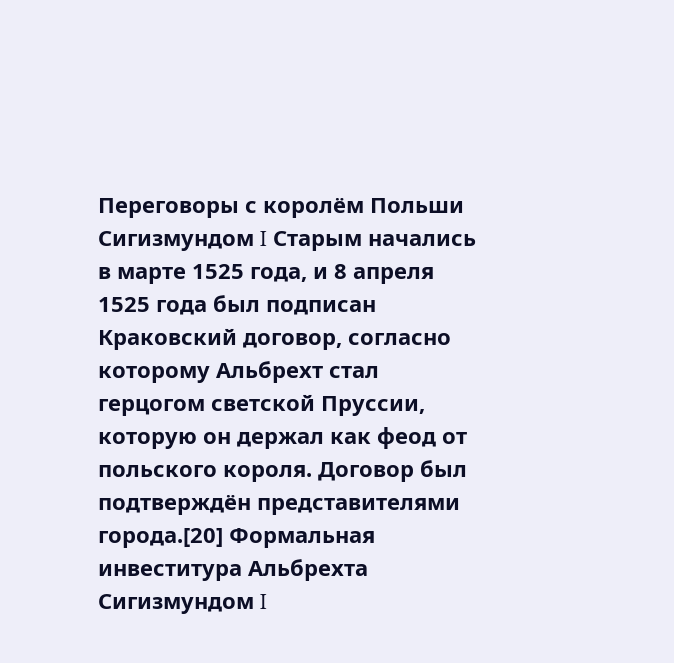Переговоры с королём Польши Сигизмундом I Старым начались в марте 1525 года, и 8 апреля 1525 года был подписан Краковский договор, согласно которому Альбрехт стал герцогом светской Пруссии, которую он держал как феод от польского короля. Договор был подтверждён представителями города.[20] Формальная инвеститура Альбрехта Сигизмундом I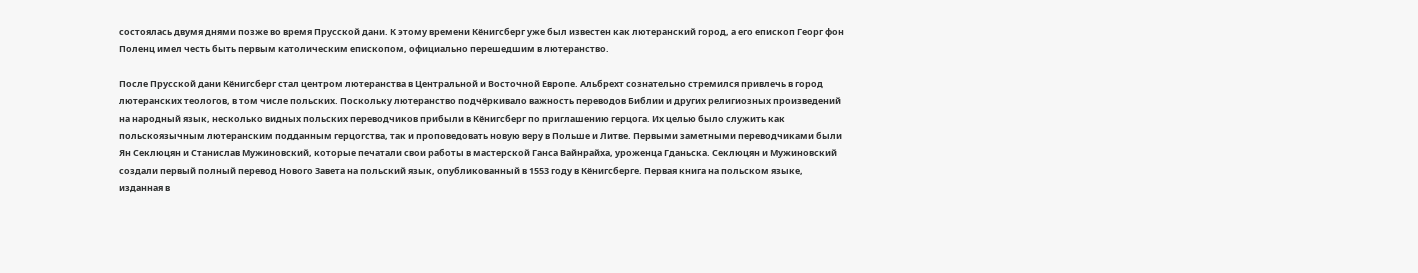состоялась двумя днями позже во время Прусской дани. К этому времени Кёнигсберг уже был известен как лютеранский город, а его епископ Георг фон Поленц имел честь быть первым католическим епископом, официально перешедшим в лютеранство.

После Прусской дани Кёнигсберг стал центром лютеранства в Центральной и Восточной Европе. Альбрехт сознательно стремился привлечь в город лютеранских теологов, в том числе польских. Поскольку лютеранство подчёркивало важность переводов Библии и других религиозных произведений на народный язык, несколько видных польских переводчиков прибыли в Кёнигсберг по приглашению герцога. Их целью было служить как польскоязычным лютеранским подданным герцогства, так и проповедовать новую веру в Польше и Литве. Первыми заметными переводчиками были Ян Секлюцян и Станислав Мужиновский, которые печатали свои работы в мастерской Ганса Вайнрайха, уроженца Гданьска. Секлюцян и Мужиновский создали первый полный перевод Нового Завета на польский язык, опубликованный в 1553 году в Кёнигсберге. Первая книга на польском языке, изданная в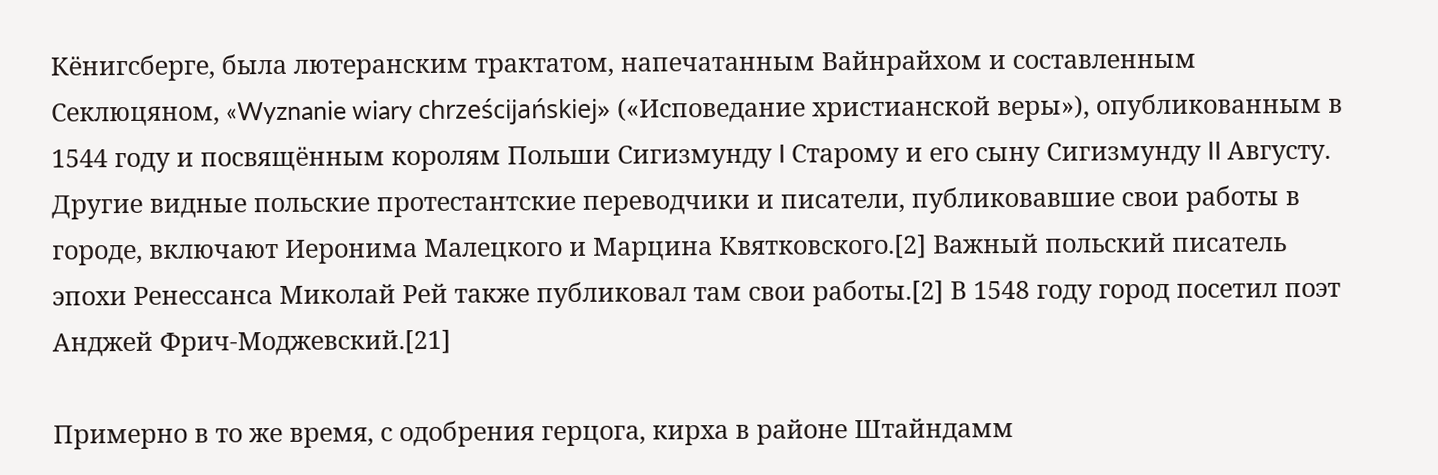Кёнигсберге, была лютеранским трактатом, напечатанным Вайнрайхом и составленным Секлюцяном, «Wyznanie wiary chrześcijańskiej» («Исповедание христианской веры»), опубликованным в 1544 году и посвящённым королям Польши Сигизмунду I Старому и его сыну Сигизмунду II Августу. Другие видные польские протестантские переводчики и писатели, публиковавшие свои работы в городе, включают Иеронима Малецкого и Марцина Квятковского.[2] Важный польский писатель эпохи Ренессанса Миколай Рей также публиковал там свои работы.[2] В 1548 году город посетил поэт Анджей Фрич-Моджевский.[21]

Примерно в то же время, с одобрения герцога, кирха в районе Штайндамм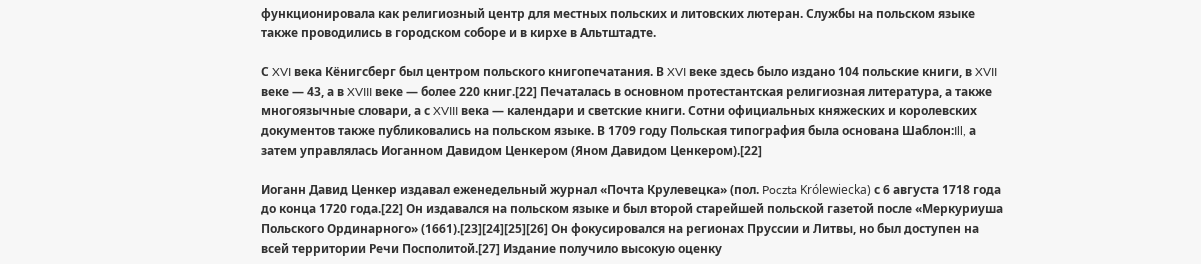функционировала как религиозный центр для местных польских и литовских лютеран. Службы на польском языке также проводились в городском соборе и в кирхе в Альтштадте.

С XVI века Кёнигсберг был центром польского книгопечатания. В XVI веке здесь было издано 104 польские книги, в XVII веке — 43, а в XVIII веке — более 220 книг.[22] Печаталась в основном протестантская религиозная литература, а также многоязычные словари, а с XVIII века — календари и светские книги. Сотни официальных княжеских и королевских документов также публиковались на польском языке. В 1709 году Польская типография была основана Шаблон:Ill, а затем управлялась Иоганном Давидом Ценкером (Яном Давидом Ценкером).[22]

Иоганн Давид Ценкер издавал еженедельный журнал «Почта Крулевецка» (пол. Poczta Królewiecka) с 6 августа 1718 года до конца 1720 года.[22] Он издавался на польском языке и был второй старейшей польской газетой после «Меркуриуша Польского Ординарного» (1661).[23][24][25][26] Он фокусировался на регионах Пруссии и Литвы, но был доступен на всей территории Речи Посполитой.[27] Издание получило высокую оценку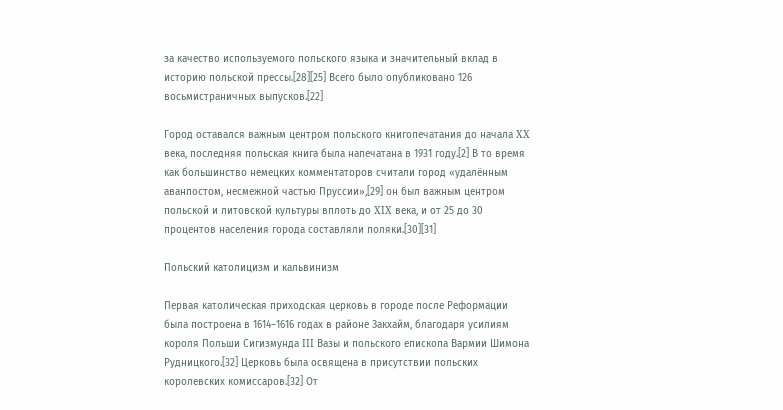за качество используемого польского языка и значительный вклад в историю польской прессы.[28][25] Всего было опубликовано 126 восьмистраничных выпусков.[22]

Город оставался важным центром польского книгопечатания до начала XX века, последняя польская книга была напечатана в 1931 году.[2] В то время как большинство немецких комментаторов считали город «удалённым аванпостом, несмежной частью Пруссии»,[29] он был важным центром польской и литовской культуры вплоть до XIX века, и от 25 до 30 процентов населения города составляли поляки.[30][31]

Польский католицизм и кальвинизм

Первая католическая приходская церковь в городе после Реформации была построена в 1614–1616 годах в районе Закхайм, благодаря усилиям короля Польши Сигизмунда III Вазы и польского епископа Вармии Шимона Рудницкого.[32] Церковь была освящена в присутствии польских королевских комиссаров.[32] От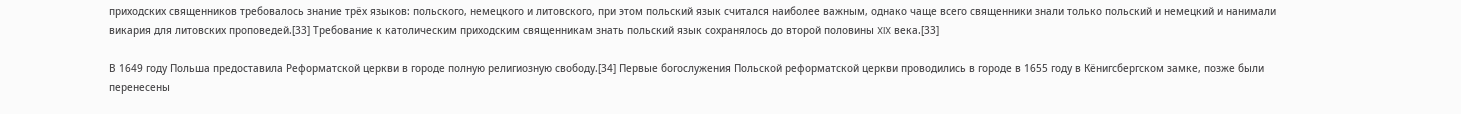приходских священников требовалось знание трёх языков: польского, немецкого и литовского, при этом польский язык считался наиболее важным, однако чаще всего священники знали только польский и немецкий и нанимали викария для литовских проповедей.[33] Требование к католическим приходским священникам знать польский язык сохранялось до второй половины XIX века.[33]

В 1649 году Польша предоставила Реформатской церкви в городе полную религиозную свободу.[34] Первые богослужения Польской реформатской церкви проводились в городе в 1655 году в Кёнигсбергском замке, позже были перенесены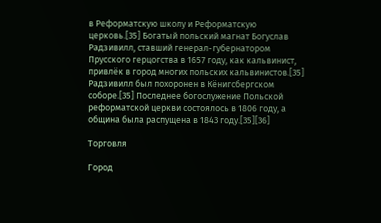в Реформатскую школу и Реформатскую церковь.[35] Богатый польский магнат Богуслав Радзивилл, ставший генерал-губернатором Прусского герцогства в 1657 году, как кальвинист, привлёк в город многих польских кальвинистов.[35] Радзивилл был похоронен в Кёнигсбергском соборе.[35] Последнее богослужение Польской реформатской церкви состоялось в 1806 году, а община была распущена в 1843 году.[35][36]

Торговля

Город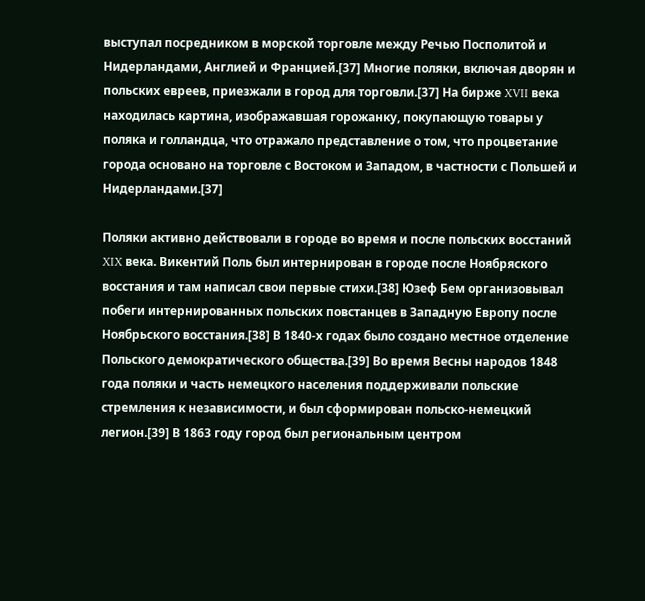выступал посредником в морской торговле между Речью Посполитой и Нидерландами, Англией и Францией.[37] Многие поляки, включая дворян и польских евреев, приезжали в город для торговли.[37] На бирже XVII века находилась картина, изображавшая горожанку, покупающую товары у поляка и голландца, что отражало представление о том, что процветание города основано на торговле с Востоком и Западом, в частности с Польшей и Нидерландами.[37]

Поляки активно действовали в городе во время и после польских восстаний XIX века. Викентий Поль был интернирован в городе после Ноябряского восстания и там написал свои первые стихи.[38] Юзеф Бем организовывал побеги интернированных польских повстанцев в Западную Европу после Ноябрьского восстания.[38] В 1840-х годах было создано местное отделение Польского демократического общества.[39] Во время Весны народов 1848 года поляки и часть немецкого населения поддерживали польские стремления к независимости, и был сформирован польско-немецкий легион.[39] В 1863 году город был региональным центром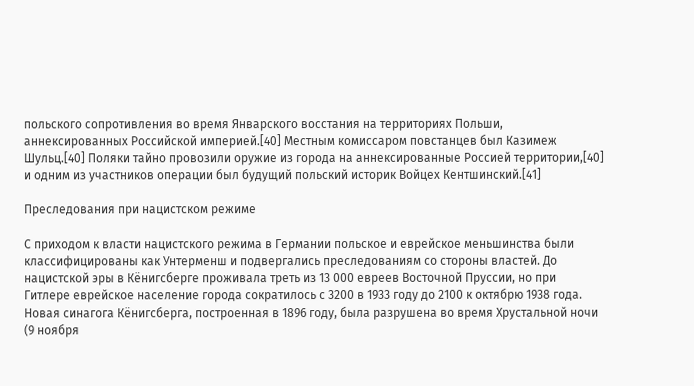польского сопротивления во время Январского восстания на территориях Польши, аннексированных Российской империей.[40] Местным комиссаром повстанцев был Казимеж Шульц.[40] Поляки тайно провозили оружие из города на аннексированные Россией территории,[40] и одним из участников операции был будущий польский историк Войцех Кентшинский.[41]

Преследования при нацистском режиме

С приходом к власти нацистского режима в Германии польское и еврейское меньшинства были классифицированы как Унтерменш и подвергались преследованиям со стороны властей. До нацистской эры в Кёнигсберге проживала треть из 13 000 евреев Восточной Пруссии, но при Гитлере еврейское население города сократилось с 3200 в 1933 году до 2100 к октябрю 1938 года. Новая синагога Кёнигсберга, построенная в 1896 году, была разрушена во время Хрустальной ночи (9 ноября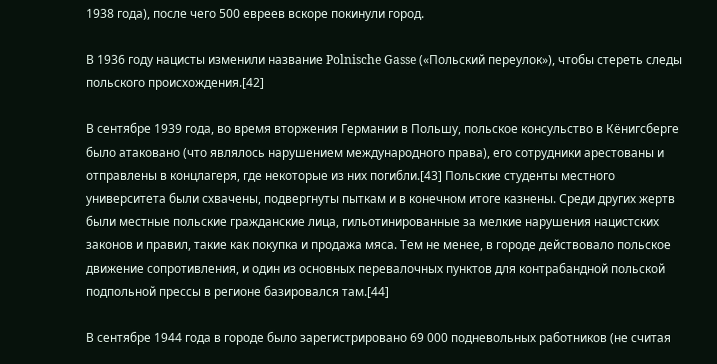1938 года), после чего 500 евреев вскоре покинули город.

В 1936 году нацисты изменили название Polnische Gasse («Польский переулок»), чтобы стереть следы польского происхождения.[42]

В сентябре 1939 года, во время вторжения Германии в Польшу, польское консульство в Кёнигсберге было атаковано (что являлось нарушением международного права), его сотрудники арестованы и отправлены в концлагеря, где некоторые из них погибли.[43] Польские студенты местного университета были схвачены, подвергнуты пыткам и в конечном итоге казнены. Среди других жертв были местные польские гражданские лица, гильотинированные за мелкие нарушения нацистских законов и правил, такие как покупка и продажа мяса. Тем не менее, в городе действовало польское движение сопротивления, и один из основных перевалочных пунктов для контрабандной польской подпольной прессы в регионе базировался там.[44]

В сентябре 1944 года в городе было зарегистрировано 69 000 подневольных работников (не считая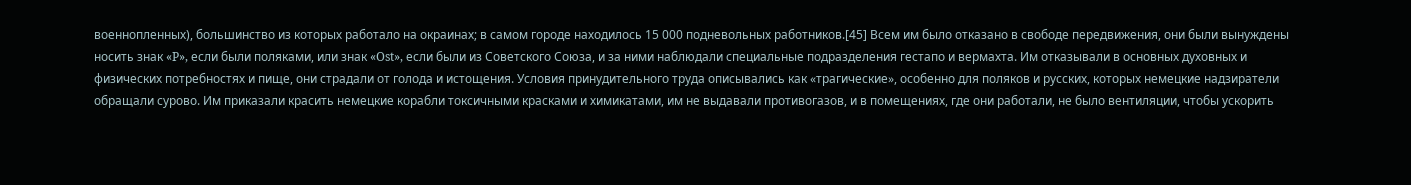военнопленных), большинство из которых работало на окраинах; в самом городе находилось 15 000 подневольных работников.[45] Всем им было отказано в свободе передвижения, они были вынуждены носить знак «P», если были поляками, или знак «Ost», если были из Советского Союза, и за ними наблюдали специальные подразделения гестапо и вермахта. Им отказывали в основных духовных и физических потребностях и пище, они страдали от голода и истощения. Условия принудительного труда описывались как «трагические», особенно для поляков и русских, которых немецкие надзиратели обращали сурово. Им приказали красить немецкие корабли токсичными красками и химикатами, им не выдавали противогазов, и в помещениях, где они работали, не было вентиляции, чтобы ускорить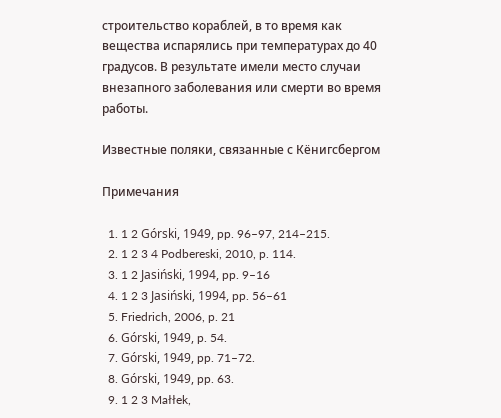строительство кораблей, в то время как вещества испарялись при температурах до 40 градусов. В результате имели место случаи внезапного заболевания или смерти во время работы.

Известные поляки, связанные с Кёнигсбергом

Примечания

  1. 1 2 Górski, 1949, pp. 96–97, 214–215.
  2. 1 2 3 4 Podbereski, 2010, p. 114.
  3. 1 2 Jasiński, 1994, pp. 9–16
  4. 1 2 3 Jasiński, 1994, pp. 56–61
  5. Friedrich, 2006, p. 21
  6. Górski, 1949, p. 54.
  7. Górski, 1949, pp. 71–72.
  8. Górski, 1949, pp. 63.
  9. 1 2 3 Małłek,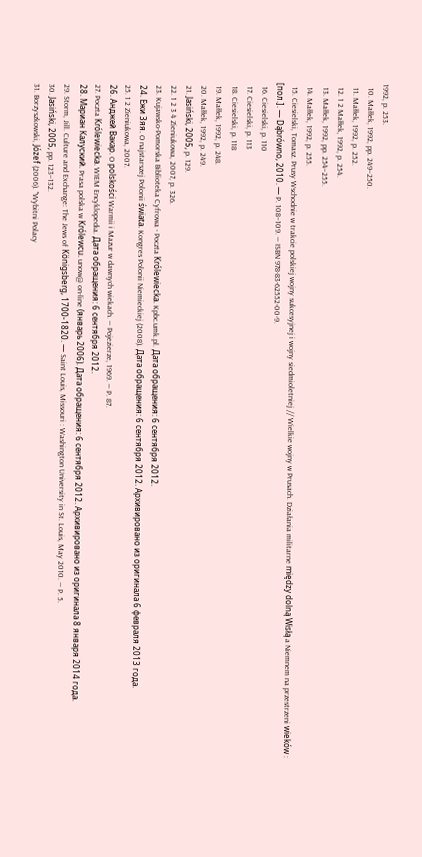1992, p. 253.
  10. Małłek, 1992, pp. 249–250.
  11. Małłek, 1992, p. 252.
  12. 1 2 Małłek, 1992, p. 254.
  13. Małłek, 1992, pp. 254–255.
  14. Małłek, 1992, p. 255.
  15. Ciesielski, Tomasz. Prusy Wschodnie w trakcie polskiej wojny sukcesyjnej i wojny siedmioletniej // Wielkie wojny w Prusach. Działania militarne między dolną Wisłą a Niemnem na przestrzeni wieków : [пол.]. — Dąbrówno, 2010. — P. 108–109. — ISBN 978-83-62552-00-9.
  16. Ciesielski, p. 110
  17. Ciesielski, p. 113
  18. Ciesielski, p. 118
  19. Małłek, 1992, p. 248.
  20. Małłek, 1992, p. 249.
  21. Jasiński, 2005, p. 129.
  22. 1 2 3 4 Zieniukowa, 2007, p. 326.
  23. Kujawsko-Pomorska Biblioteka Cyfrowa - Poczta Królewiecka. Kpbc.umk.pl. Дата обращения: 6 сентября 2012.
  24. Ежи Зяя. O najstarszej Polonii świata. Kongres Polonii Niemieckiej (2008). Дата обращения: 6 сентября 2012. Архивировано из оригинала 6 февраля 2013 года.
  25. 1 2 Zieniukowa, 2007.
  26. Анджей Вакар. O polskości Warmii i Mazur w dawnych wiekach. — Pojezierze, 1969. — P. 87.
  27. Poczta Królewiecka. WIEM Encyklopedia. Дата обращения: 6 сентября 2012.
  28. Мариан Калуский. Prasa polska w Królewcu. unow@ on-line (январь 2006). Дата обращения: 6 сентября 2012. Архивировано из оригинала 8 января 2014 года.
  29. Storm, Jill. Culture and Exchange: The Jews of Königsberg, 1700-1820. — Saint Louis, Missouri : Washington University in St. Louis, May 2010. — P. 5.
  30. Jasiński, 2005, pp. 123–132.
  31. Borzyszkowski, Józef (2006). "Wybitni Polacy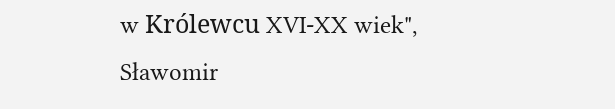w Królewcu XVI-XX wiek", Sławomir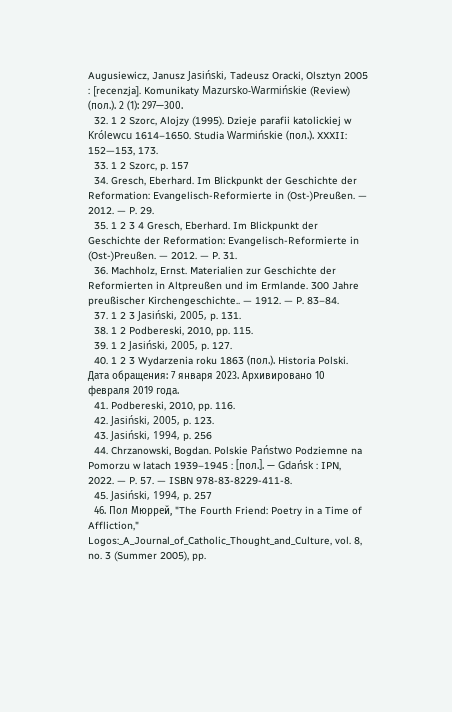Augusiewicz, Janusz Jasiński, Tadeusz Oracki, Olsztyn 2005 : [recenzja]. Komunikaty Mazursko-Warmińskie (Review) (пол.). 2 (1): 297—300.
  32. 1 2 Szorc, Alojzy (1995). Dzieje parafii katolickiej w Królewcu 1614–1650. Studia Warmińskie (пол.). XXXII: 152—153, 173.
  33. 1 2 Szorc, p. 157
  34. Gresch, Eberhard. Im Blickpunkt der Geschichte der Reformation: Evangelisch-Reformierte in (Ost-)Preußen. — 2012. — P. 29.
  35. 1 2 3 4 Gresch, Eberhard. Im Blickpunkt der Geschichte der Reformation: Evangelisch-Reformierte in (Ost-)Preußen. — 2012. — P. 31.
  36. Machholz, Ernst. Materialien zur Geschichte der Reformierten in Altpreußen und im Ermlande. 300 Jahre preußischer Kirchengeschichte.. — 1912. — P. 83–84.
  37. 1 2 3 Jasiński, 2005, p. 131.
  38. 1 2 Podbereski, 2010, pp. 115.
  39. 1 2 Jasiński, 2005, p. 127.
  40. 1 2 3 Wydarzenia roku 1863 (пол.). Historia Polski. Дата обращения: 7 января 2023. Архивировано 10 февраля 2019 года.
  41. Podbereski, 2010, pp. 116.
  42. Jasiński, 2005, p. 123.
  43. Jasiński, 1994, p. 256
  44. Chrzanowski, Bogdan. Polskie Państwo Podziemne na Pomorzu w latach 1939–1945 : [пол.]. — Gdańsk : IPN, 2022. — P. 57. — ISBN 978-83-8229-411-8.
  45. Jasiński, 1994, p. 257
  46. Пол Мюррей, "The Fourth Friend: Poetry in a Time of Affliction," Logos:_A_Journal_of_Catholic_Thought_and_Culture, vol. 8, no. 3 (Summer 2005), pp.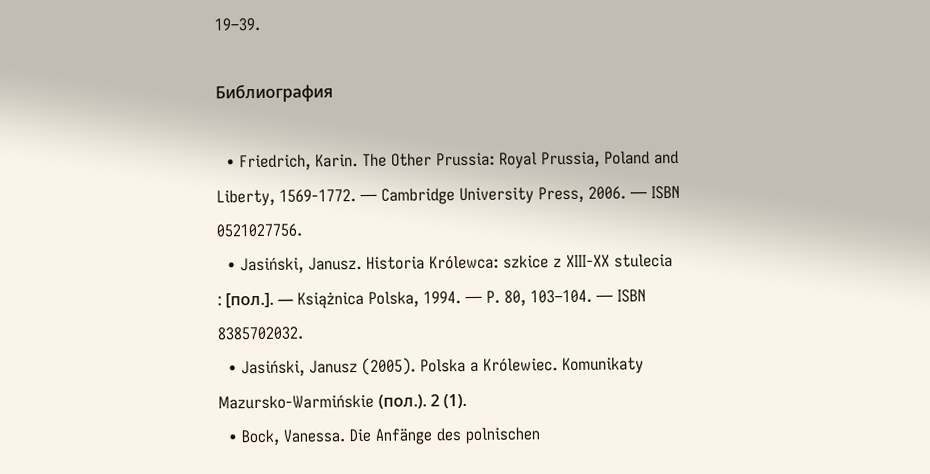19–39.

Библиография

  • Friedrich, Karin. The Other Prussia: Royal Prussia, Poland and Liberty, 1569-1772. — Cambridge University Press, 2006. — ISBN 0521027756.
  • Jasiński, Janusz. Historia Królewca: szkice z XIII-XX stulecia : [пол.]. — Książnica Polska, 1994. — P. 80, 103–104. — ISBN 8385702032.
  • Jasiński, Janusz (2005). Polska a Królewiec. Komunikaty Mazursko-Warmińskie (пол.). 2 (1).
  • Bock, Vanessa. Die Anfänge des polnischen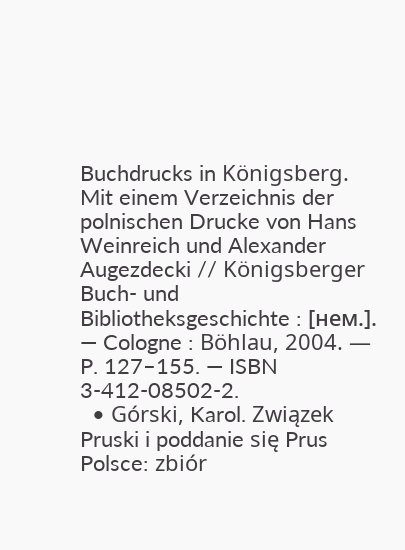Buchdrucks in Königsberg. Mit einem Verzeichnis der polnischen Drucke von Hans Weinreich und Alexander Augezdecki // Königsberger Buch- und Bibliotheksgeschichte : [нем.]. — Cologne : Böhlau, 2004. — P. 127–155. — ISBN 3-412-08502-2.
  • Górski, Karol. Związek Pruski i poddanie się Prus Polsce: zbiór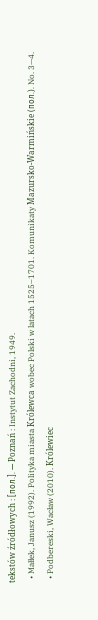tekstów źródłowych : [пол.]. — Poznań : Instytut Zachodni, 1949.
  • Małłek, Janusz (1992). Polityka miasta Królewca wobec Polski w latach 1525–1701. Komunikaty Mazursko-Warmińskie (пол.). No. 3—4.
  • Podbereski, Wacław (2010). Królewiec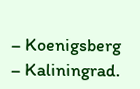– Koenigsberg – Kaliningrad.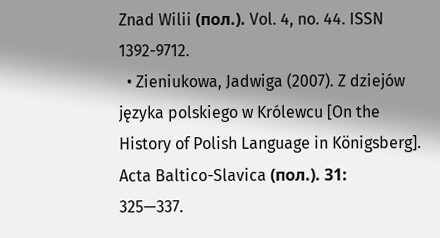Znad Wilii (пол.). Vol. 4, no. 44. ISSN 1392-9712.
  • Zieniukowa, Jadwiga (2007). Z dziejów języka polskiego w Królewcu [On the History of Polish Language in Königsberg]. Acta Baltico-Slavica (пол.). 31: 325—337.